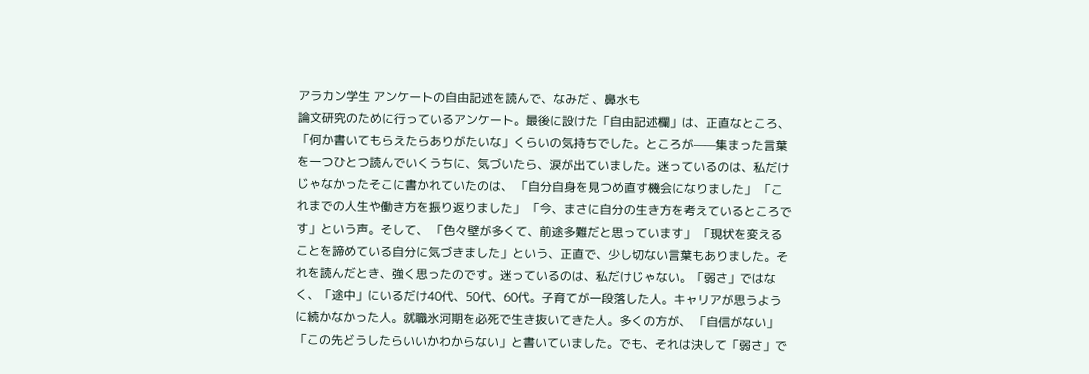アラカン学生 アンケートの自由記述を読んで、なみだ 、鼻水も
論文研究のために行っているアンケート。最後に設けた「自由記述欄」は、正直なところ、「何か書いてもらえたらありがたいな」くらいの気持ちでした。ところが——集まった言葉を一つひとつ読んでいくうちに、気づいたら、涙が出ていました。迷っているのは、私だけじゃなかったそこに書かれていたのは、 「自分自身を見つめ直す機会になりました」 「これまでの人生や働き方を振り返りました」 「今、まさに自分の生き方を考えているところです」という声。そして、 「色々壁が多くて、前途多難だと思っています」 「現状を変えることを諦めている自分に気づきました」という、正直で、少し切ない言葉もありました。それを読んだとき、強く思ったのです。迷っているのは、私だけじゃない。「弱さ」ではなく、「途中」にいるだけ40代、50代、60代。子育てが一段落した人。キャリアが思うように続かなかった人。就職氷河期を必死で生き抜いてきた人。多くの方が、 「自信がない」 「この先どうしたらいいかわからない」と書いていました。でも、それは決して「弱さ」で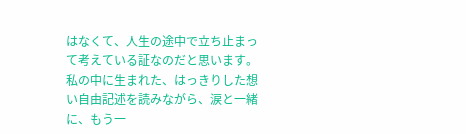はなくて、人生の途中で立ち止まって考えている証なのだと思います。私の中に生まれた、はっきりした想い自由記述を読みながら、涙と一緒に、もう一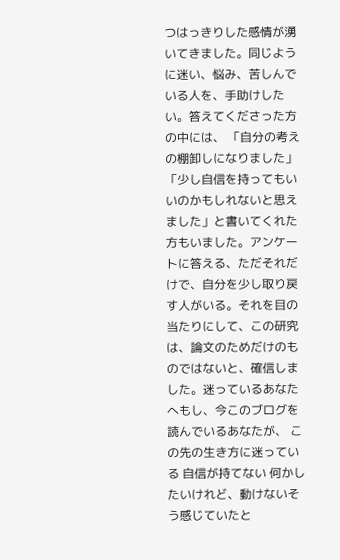つはっきりした感情が湧いてきました。同じように迷い、悩み、苦しんでいる人を、手助けしたい。答えてくださった方の中には、 「自分の考えの棚卸しになりました」 「少し自信を持ってもいいのかもしれないと思えました」と書いてくれた方もいました。アンケートに答える、ただそれだけで、自分を少し取り戻す人がいる。それを目の当たりにして、この研究は、論文のためだけのものではないと、確信しました。迷っているあなたへもし、今このブログを読んでいるあなたが、 この先の生き方に迷っている 自信が持てない 何かしたいけれど、動けないそう感じていたと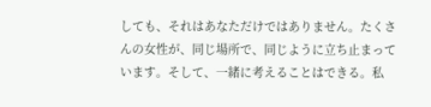しても、それはあなただけではありません。たくさんの女性が、同じ場所で、同じように立ち止まっています。そして、一緒に考えることはできる。私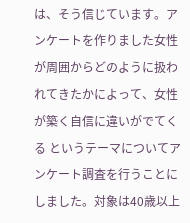は、そう信じています。アンケートを作りました女性が周囲からどのように扱われてきたかによって、女性が築く自信に違いがでてくる というテーマについてアンケート調査を行うことにしました。対象は40歳以上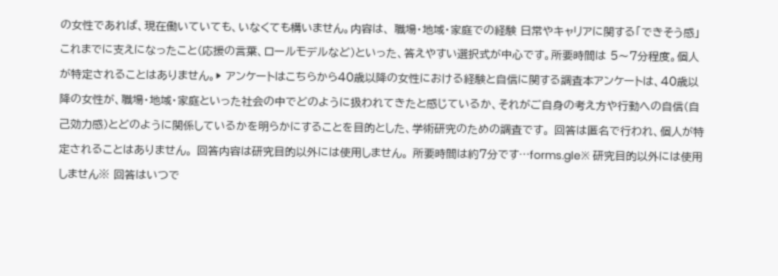の女性であれば、現在働いていても、いなくても構いません。内容は、 職場・地域・家庭での経験 日常やキャリアに関する「できそう感」 これまでに支えになったこと(応援の言葉、ロールモデルなど)といった、答えやすい選択式が中心です。所要時間は 5〜7分程度。個人が特定されることはありません。▶ アンケートはこちらから40歳以降の女性における経験と自信に関する調査本アンケートは、40歳以降の女性が、職場・地域・家庭といった社会の中でどのように扱われてきたと感じているか、それがご自身の考え方や行動への自信(自己効力感)とどのように関係しているかを明らかにすることを目的とした、学術研究のための調査です。 回答は匿名で行われ、個人が特定されることはありません。 回答内容は研究目的以外には使用しません。 所要時間は約7分です…forms.gle※ 研究目的以外には使用しません※ 回答はいつで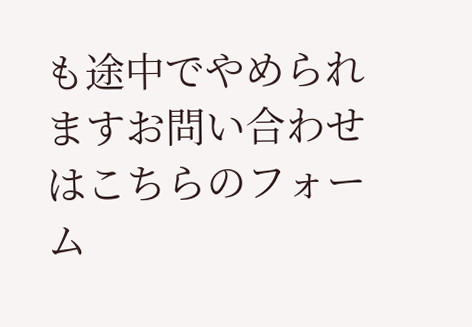も途中でやめられますお問い合わせはこちらのフォーム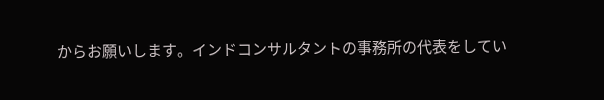からお願いします。インドコンサルタントの事務所の代表をしてい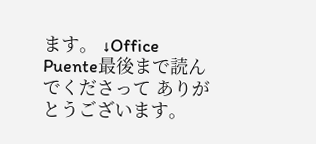ます。 ↓Office Puente最後まで読んでくださって ありがとうございます。